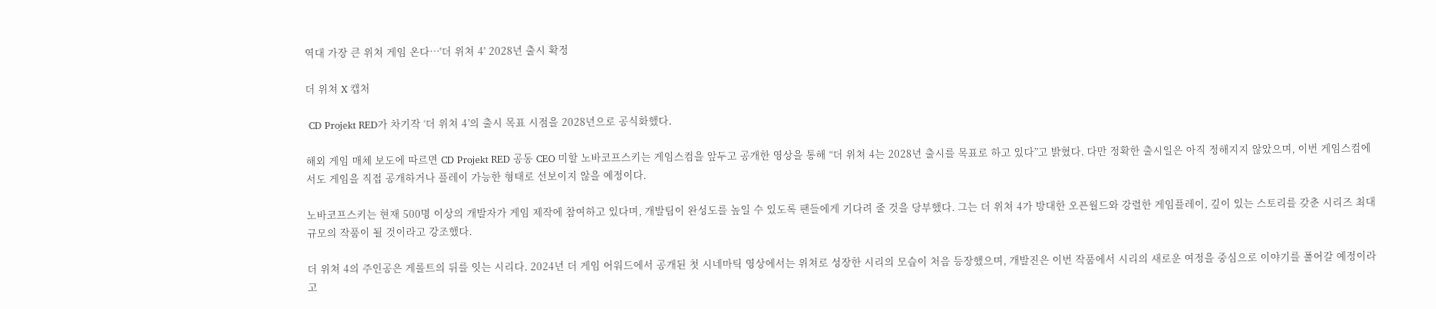역대 가장 큰 위쳐 게임 온다…'더 위쳐 4' 2028년 출시 확정

더 위쳐 X 캡처

 CD Projekt RED가 차기작 ‘더 위쳐 4’의 출시 목표 시점을 2028년으로 공식화했다.

해외 게임 매체 보도에 따르면 CD Projekt RED 공동 CEO 미할 노바코프스키는 게임스컴을 앞두고 공개한 영상을 통해 “더 위쳐 4는 2028년 출시를 목표로 하고 있다”고 밝혔다. 다만 정확한 출시일은 아직 정해지지 않았으며, 이번 게임스컴에서도 게임을 직접 공개하거나 플레이 가능한 형태로 선보이지 않을 예정이다.

노바코프스키는 현재 500명 이상의 개발자가 게임 제작에 참여하고 있다며, 개발팀이 완성도를 높일 수 있도록 팬들에게 기다려 줄 것을 당부했다. 그는 더 위쳐 4가 방대한 오픈월드와 강렬한 게임플레이, 깊이 있는 스토리를 갖춘 시리즈 최대 규모의 작품이 될 것이라고 강조했다.

더 위쳐 4의 주인공은 게롤트의 뒤를 잇는 시리다. 2024년 더 게임 어워드에서 공개된 첫 시네마틱 영상에서는 위쳐로 성장한 시리의 모습이 처음 등장했으며, 개발진은 이번 작품에서 시리의 새로운 여정을 중심으로 이야기를 풀어갈 예정이라고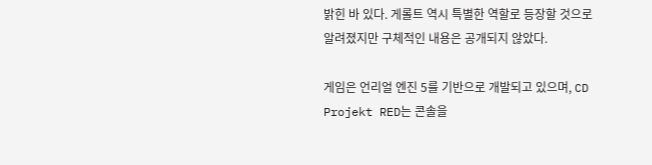밝힌 바 있다. 게롤트 역시 특별한 역할로 등장할 것으로 알려졌지만 구체적인 내용은 공개되지 않았다.

게임은 언리얼 엔진 5를 기반으로 개발되고 있으며, CD Projekt RED는 콘솔을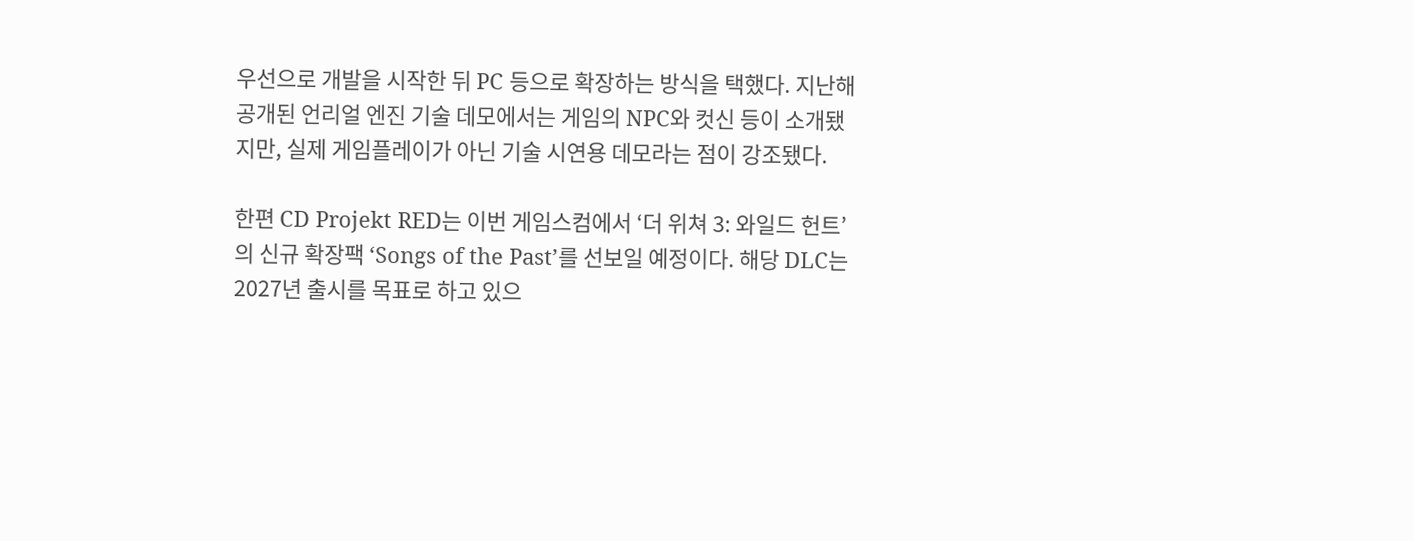우선으로 개발을 시작한 뒤 PC 등으로 확장하는 방식을 택했다. 지난해 공개된 언리얼 엔진 기술 데모에서는 게임의 NPC와 컷신 등이 소개됐지만, 실제 게임플레이가 아닌 기술 시연용 데모라는 점이 강조됐다.

한편 CD Projekt RED는 이번 게임스컴에서 ‘더 위쳐 3: 와일드 헌트’의 신규 확장팩 ‘Songs of the Past’를 선보일 예정이다. 해당 DLC는 2027년 출시를 목표로 하고 있으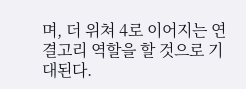며, 더 위쳐 4로 이어지는 연결고리 역할을 할 것으로 기대된다.